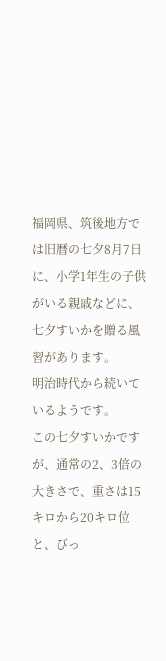福岡県、筑後地方では旧暦の七夕8月7日に、小学1年生の子供がいる親戚などに、七夕すいかを贈る風習があります。
明治時代から続いているようです。
この七夕すいかですが、通常の2、3倍の大きさで、重さは15キロから20キロ位と、びっ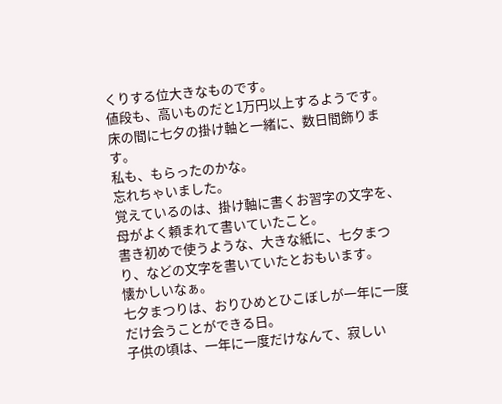くりする位大きなものです。
値段も、高いものだと1万円以上するようです。
床の間に七夕の掛け軸と一緒に、数日間飾ります。
私も、もらったのかな。
忘れちゃいました。
覚えているのは、掛け軸に書くお習字の文字を、母がよく頼まれて書いていたこと。
書き初めで使うような、大きな紙に、七夕まつり、などの文字を書いていたとおもいます。
懐かしいなぁ。
七夕まつりは、おりひめとひこぼしが一年に一度だけ会うことができる日。
子供の頃は、一年に一度だけなんて、寂しい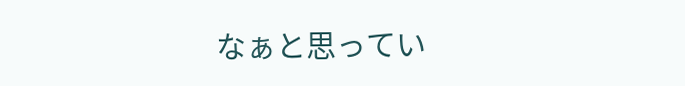なぁと思ってい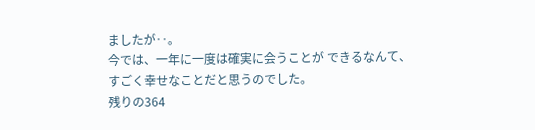ましたが‥。
今では、一年に一度は確実に会うことが できるなんて、すごく幸せなことだと思うのでした。
残りの364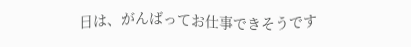日は、がんばってお仕事できそうです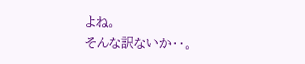よね。
そんな訳ないか‥。